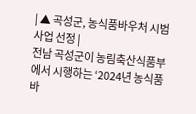| ▲ 곡성군, 농식품바우처 시범사업 선정 |
전남 곡성군이 농림축산식품부에서 시행하는 ‘2024년 농식품바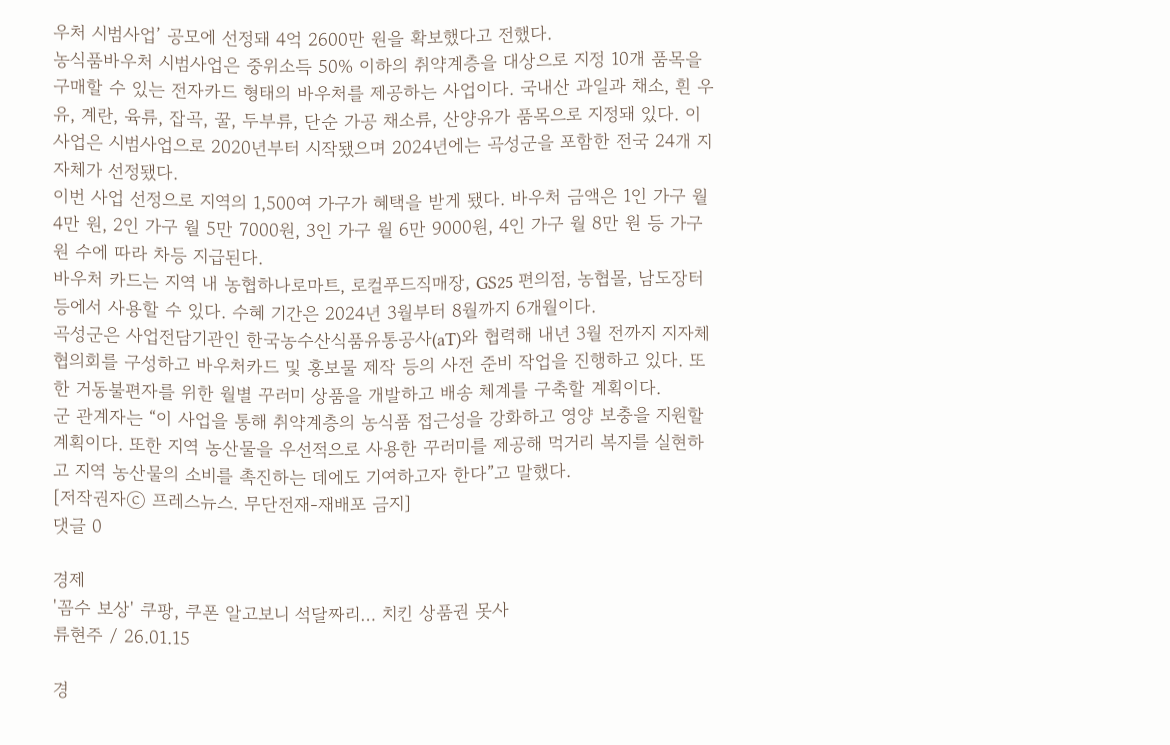우처 시범사업’ 공모에 선정돼 4억 2600만 원을 확보했다고 전했다.
농식품바우처 시범사업은 중위소득 50% 이하의 취약계층을 대상으로 지정 10개 품목을 구매할 수 있는 전자카드 형태의 바우처를 제공하는 사업이다. 국내산 과일과 채소, 흰 우유, 계란, 육류, 잡곡, 꿀, 두부류, 단순 가공 채소류, 산양유가 품목으로 지정돼 있다. 이 사업은 시범사업으로 2020년부터 시작됐으며 2024년에는 곡성군을 포함한 전국 24개 지자체가 선정됐다.
이번 사업 선정으로 지역의 1,500여 가구가 혜택을 받게 됐다. 바우처 금액은 1인 가구 월 4만 원, 2인 가구 월 5만 7000원, 3인 가구 월 6만 9000원, 4인 가구 월 8만 원 등 가구원 수에 따라 차등 지급된다.
바우처 카드는 지역 내 농협하나로마트, 로컬푸드직매장, GS25 편의점, 농협몰, 남도장터 등에서 사용할 수 있다. 수혜 기간은 2024년 3월부터 8월까지 6개월이다.
곡성군은 사업전담기관인 한국농수산식품유통공사(aT)와 협력해 내년 3월 전까지 지자체 협의회를 구성하고 바우처카드 및 홍보물 제작 등의 사전 준비 작업을 진행하고 있다. 또한 거동불편자를 위한 월별 꾸러미 상품을 개발하고 배송 체계를 구축할 계획이다.
군 관계자는 “이 사업을 통해 취약계층의 농식품 접근성을 강화하고 영양 보충을 지원할 계획이다. 또한 지역 농산물을 우선적으로 사용한 꾸러미를 제공해 먹거리 복지를 실현하고 지역 농산물의 소비를 촉진하는 데에도 기여하고자 한다”고 말했다.
[저작권자ⓒ 프레스뉴스. 무단전재-재배포 금지]
댓글 0

경제
'꼼수 보상' 쿠팡, 쿠폰 알고보니 석달짜리… 치킨 상품권 못사
류현주 / 26.01.15

경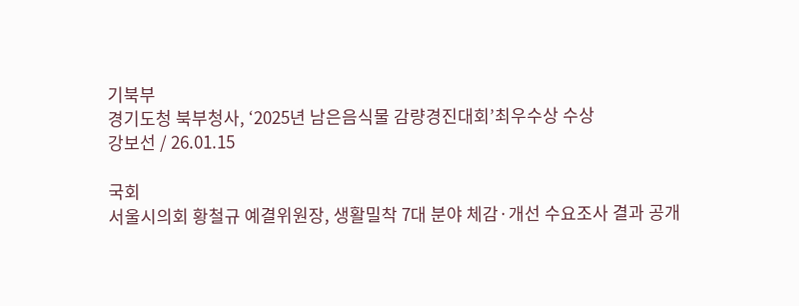기북부
경기도청 북부청사, ‘2025년 남은음식물 감량경진대회’최우수상 수상
강보선 / 26.01.15

국회
서울시의회 황철규 예결위원장, 생활밀착 7대 분야 체감·개선 수요조사 결과 공개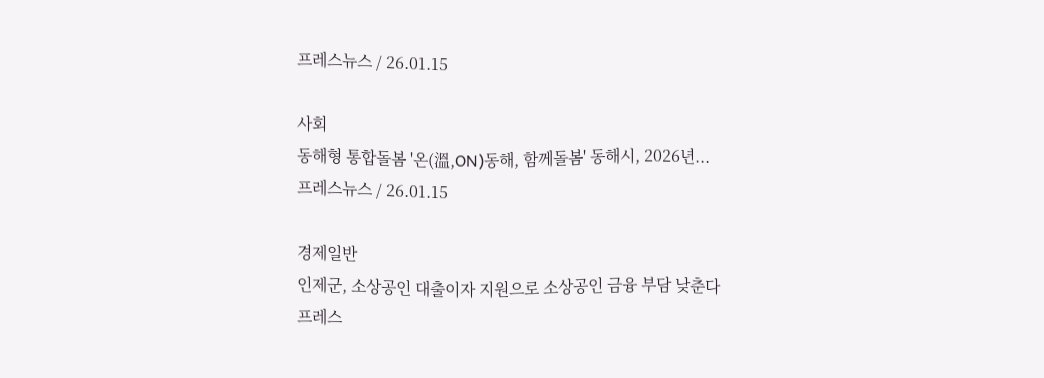프레스뉴스 / 26.01.15

사회
동해형 통합돌봄 '온(溫,ON)동해, 함께돌봄' 동해시, 2026년...
프레스뉴스 / 26.01.15

경제일반
인제군, 소상공인 대출이자 지원으로 소상공인 금융 부담 낮춘다
프레스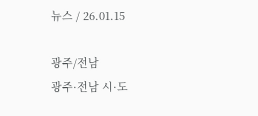뉴스 / 26.01.15

광주/전남
광주·전남 시·도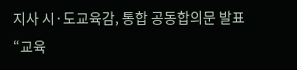지사 시·도교육감, 통합 공동합의문 발표 “교육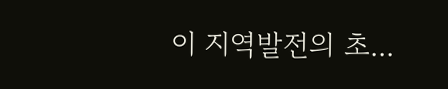이 지역발전의 초...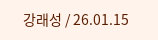강래성 / 26.01.15